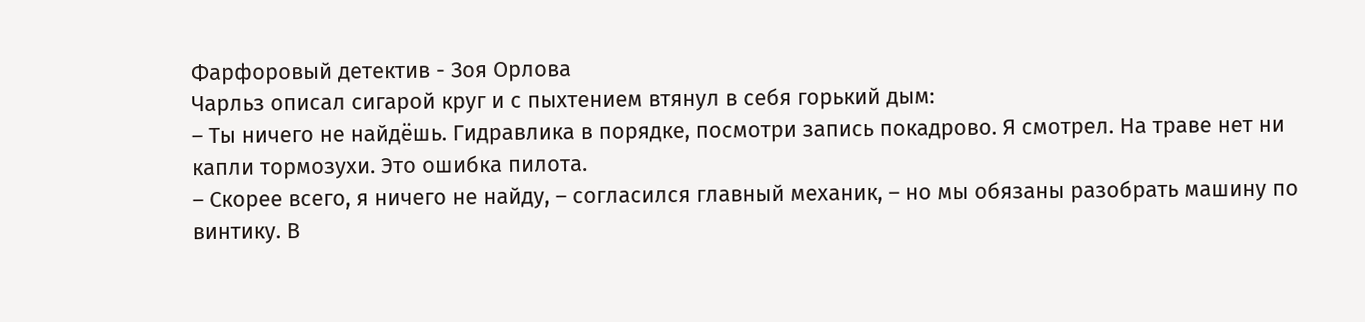Фарфоровый детектив - Зоя Орлова
Чарльз описал сигарой круг и с пыхтением втянул в себя горький дым:
– Ты ничего не найдёшь. Гидравлика в порядке, посмотри запись покадрово. Я смотрел. На траве нет ни капли тормозухи. Это ошибка пилота.
– Скорее всего, я ничего не найду, – согласился главный механик, – но мы обязаны разобрать машину по винтику. В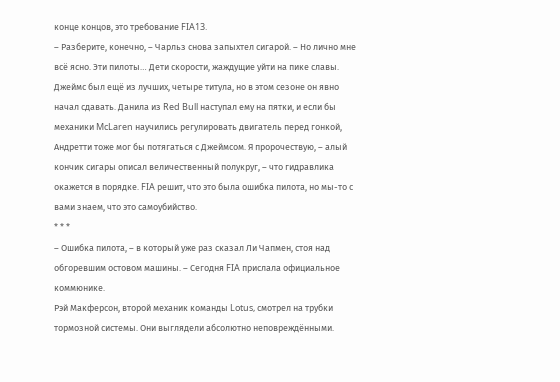конце концов, это требование FIA13.
– Разберите, конечно, – Чарльз снова запыхтел сигарой. – Но лично мне всё ясно. Эти пилоты… Дети скорости, жаждущие уйти на пике славы. Джеймс был ещё из лучших, четыре титула, но в этом сезоне он явно начал сдавать. Данила из Red Bull наступал ему на пятки, и если бы механики McLaren научились регулировать двигатель перед гонкой, Андретти тоже мог бы потягаться с Джеймсом. Я пророчествую, – алый кончик сигары описал величественный полукруг, – что гидравлика окажется в порядке. FIA решит, что это была ошибка пилота, но мы-то с вами знаем, что это самоубийство.
* * *
– Ошибка пилота, – в который уже раз сказал Ли Чапмен, стоя над обгоревшим остовом машины. – Сегодня FIA прислала официальное коммюнике.
Рэй Макферсон, второй механик команды Lotus, смотрел на трубки тормозной системы. Они выглядели абсолютно неповреждёнными.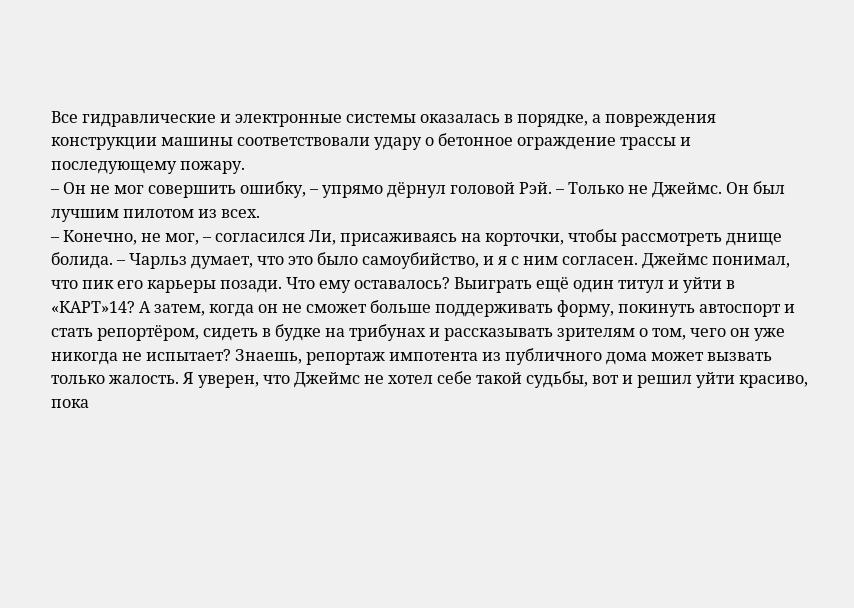Все гидравлические и электронные системы оказалась в порядке, а повреждения конструкции машины соответствовали удару о бетонное ограждение трассы и последующему пожару.
– Он не мог совершить ошибку, – упрямо дёрнул головой Рэй. – Только не Джеймс. Он был лучшим пилотом из всех.
– Конечно, не мог, – согласился Ли, присаживаясь на корточки, чтобы рассмотреть днище болида. – Чарльз думает, что это было самоубийство, и я с ним согласен. Джеймс понимал, что пик его карьеры позади. Что ему оставалось? Выиграть ещё один титул и уйти в «КАРТ»14? А затем, когда он не сможет больше поддерживать форму, покинуть автоспорт и стать репортёром, сидеть в будке на трибунах и рассказывать зрителям о том, чего он уже никогда не испытает? Знаешь, репортаж импотента из публичного дома может вызвать только жалость. Я уверен, что Джеймс не хотел себе такой судьбы, вот и решил уйти красиво, пока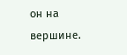он на вершине.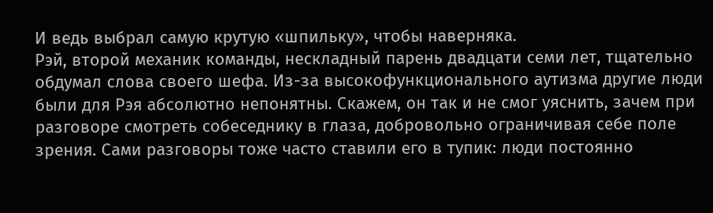И ведь выбрал самую крутую «шпильку», чтобы наверняка.
Рэй, второй механик команды, нескладный парень двадцати семи лет, тщательно обдумал слова своего шефа. Из-за высокофункционального аутизма другие люди были для Рэя абсолютно непонятны. Скажем, он так и не смог уяснить, зачем при разговоре смотреть собеседнику в глаза, добровольно ограничивая себе поле зрения. Сами разговоры тоже часто ставили его в тупик: люди постоянно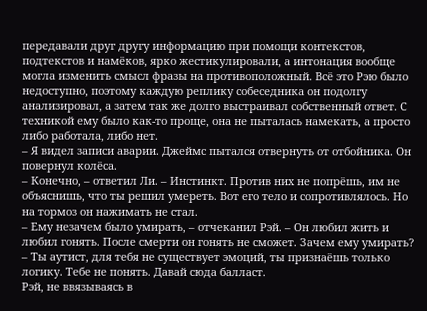передавали друг другу информацию при помощи контекстов, подтекстов и намёков, ярко жестикулировали, а интонация вообще могла изменить смысл фразы на противоположный. Всё это Рэю было недоступно, поэтому каждую реплику собеседника он подолгу анализировал, а затем так же долго выстраивал собственный ответ. С техникой ему было как-то проще, она не пыталась намекать, а просто либо работала, либо нет.
– Я видел записи аварии. Джеймс пытался отвернуть от отбойника. Он повернул колёса.
– Конечно, – ответил Ли. – Инстинкт. Против них не попрёшь, им не объяснишь, что ты решил умереть. Вот его тело и сопротивлялось. Но на тормоз он нажимать не стал.
– Ему незачем было умирать, – отчеканил Рэй. – Он любил жить и любил гонять. После смерти он гонять не сможет. Зачем ему умирать?
– Ты аутист, для тебя не существует эмоций, ты признаёшь только логику. Тебе не понять. Давай сюда балласт.
Рэй, не ввязываясь в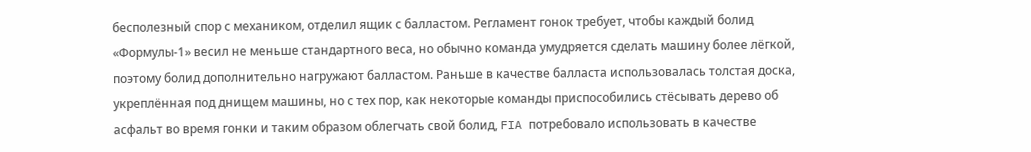бесполезный спор с механиком, отделил ящик с балластом. Регламент гонок требует, чтобы каждый болид «Формулы-1» весил не меньше стандартного веса, но обычно команда умудряется сделать машину более лёгкой, поэтому болид дополнительно нагружают балластом. Раньше в качестве балласта использовалась толстая доска, укреплённая под днищем машины, но с тех пор, как некоторые команды приспособились стёсывать дерево об асфальт во время гонки и таким образом облегчать свой болид, FIA потребовало использовать в качестве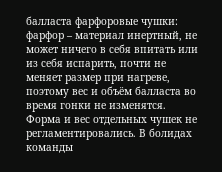балласта фарфоровые чушки: фарфор – материал инертный, не может ничего в себя впитать или из себя испарить, почти не меняет размер при нагреве, поэтому вес и объём балласта во время гонки не изменятся. Форма и вес отдельных чушек не регламентировались. В болидах команды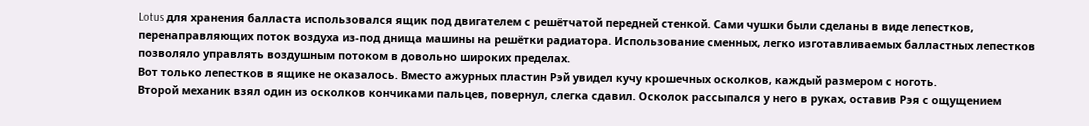Lotus для хранения балласта использовался ящик под двигателем с решётчатой передней стенкой. Сами чушки были сделаны в виде лепестков, перенаправляющих поток воздуха из-под днища машины на решётки радиатора. Использование сменных, легко изготавливаемых балластных лепестков позволяло управлять воздушным потоком в довольно широких пределах.
Вот только лепестков в ящике не оказалось. Вместо ажурных пластин Рэй увидел кучу крошечных осколков, каждый размером с ноготь.
Второй механик взял один из осколков кончиками пальцев, повернул, слегка сдавил. Осколок рассыпался у него в руках, оставив Рэя с ощущением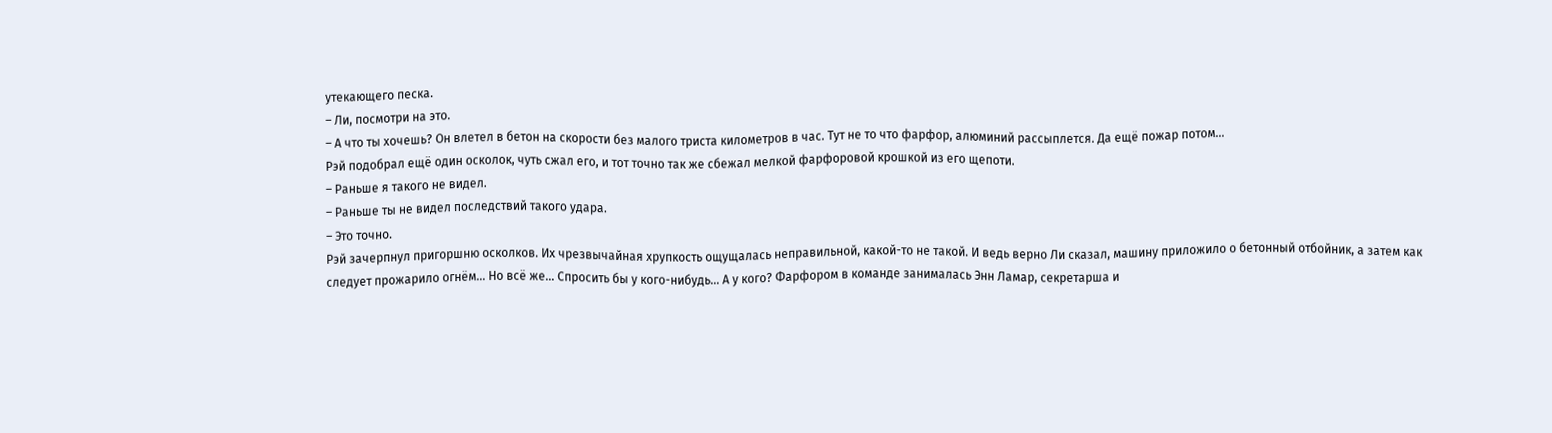утекающего песка.
– Ли, посмотри на это.
– А что ты хочешь? Он влетел в бетон на скорости без малого триста километров в час. Тут не то что фарфор, алюминий рассыплется. Да ещё пожар потом…
Рэй подобрал ещё один осколок, чуть сжал его, и тот точно так же сбежал мелкой фарфоровой крошкой из его щепоти.
– Раньше я такого не видел.
– Раньше ты не видел последствий такого удара.
– Это точно.
Рэй зачерпнул пригоршню осколков. Их чрезвычайная хрупкость ощущалась неправильной, какой-то не такой. И ведь верно Ли сказал, машину приложило о бетонный отбойник, а затем как следует прожарило огнём… Но всё же… Спросить бы у кого-нибудь… А у кого? Фарфором в команде занималась Энн Ламар, секретарша и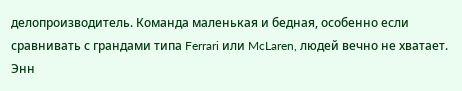делопроизводитель. Команда маленькая и бедная, особенно если сравнивать с грандами типа Ferrari или McLaren, людей вечно не хватает. Энн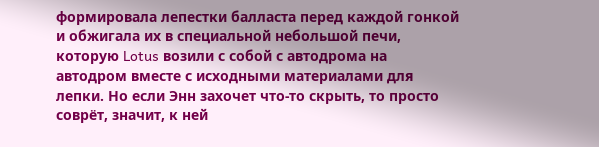формировала лепестки балласта перед каждой гонкой и обжигала их в специальной небольшой печи, которую Lotus возили с собой с автодрома на автодром вместе с исходными материалами для лепки. Но если Энн захочет что-то скрыть, то просто соврёт, значит, к ней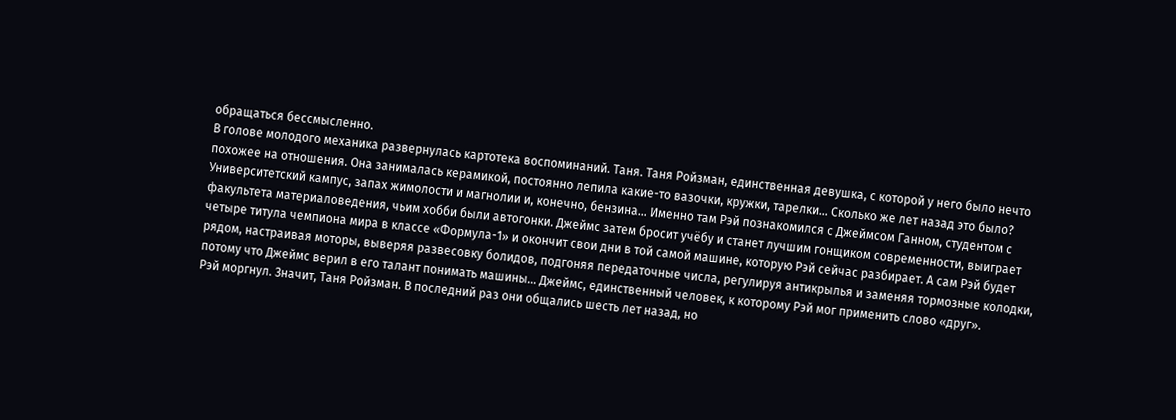обращаться бессмысленно.
В голове молодого механика развернулась картотека воспоминаний. Таня. Таня Ройзман, единственная девушка, с которой у него было нечто похожее на отношения. Она занималась керамикой, постоянно лепила какие-то вазочки, кружки, тарелки… Сколько же лет назад это было?
Университетский кампус, запах жимолости и магнолии и, конечно, бензина… Именно там Рэй познакомился с Джеймсом Ганном, студентом с факультета материаловедения, чьим хобби были автогонки. Джеймс затем бросит учёбу и станет лучшим гонщиком современности, выиграет четыре титула чемпиона мира в классе «Формула-1» и окончит свои дни в той самой машине, которую Рэй сейчас разбирает. А сам Рэй будет рядом, настраивая моторы, выверяя развесовку болидов, подгоняя передаточные числа, регулируя антикрылья и заменяя тормозные колодки, потому что Джеймс верил в его талант понимать машины… Джеймс, единственный человек, к которому Рэй мог применить слово «друг».
Рэй моргнул. Значит, Таня Ройзман. В последний раз они общались шесть лет назад, но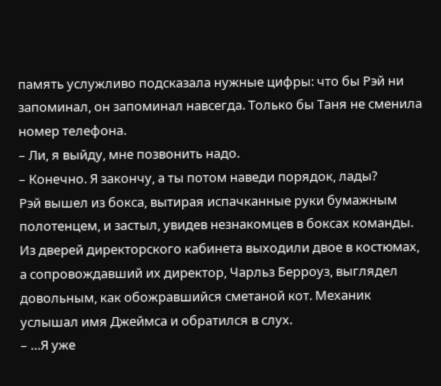память услужливо подсказала нужные цифры: что бы Рэй ни запоминал, он запоминал навсегда. Только бы Таня не сменила номер телефона.
– Ли, я выйду, мне позвонить надо.
– Конечно. Я закончу, а ты потом наведи порядок, лады?
Рэй вышел из бокса, вытирая испачканные руки бумажным полотенцем, и застыл, увидев незнакомцев в боксах команды. Из дверей директорского кабинета выходили двое в костюмах, а сопровождавший их директор, Чарльз Берроуз, выглядел довольным, как обожравшийся сметаной кот. Механик услышал имя Джеймса и обратился в слух.
– …Я уже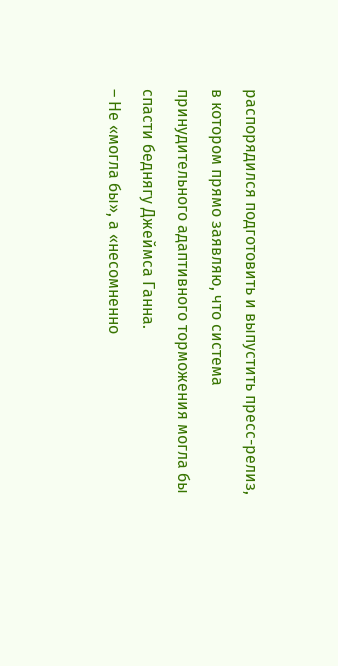распорядился подготовить и выпустить пресс-релиз, в котором прямо заявляю, что система принудительного адаптивного торможения могла бы спасти беднягу Джеймса Ганна.
– Не «могла бы», а «несомненно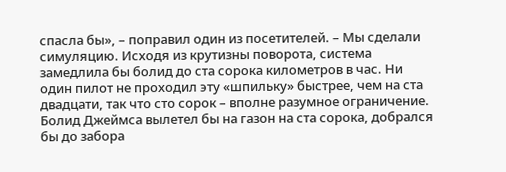спасла бы», – поправил один из посетителей. – Мы сделали симуляцию. Исходя из крутизны поворота, система замедлила бы болид до ста сорока километров в час. Ни один пилот не проходил эту «шпильку» быстрее, чем на ста двадцати, так что сто сорок – вполне разумное ограничение. Болид Джеймса вылетел бы на газон на ста сорока, добрался бы до забора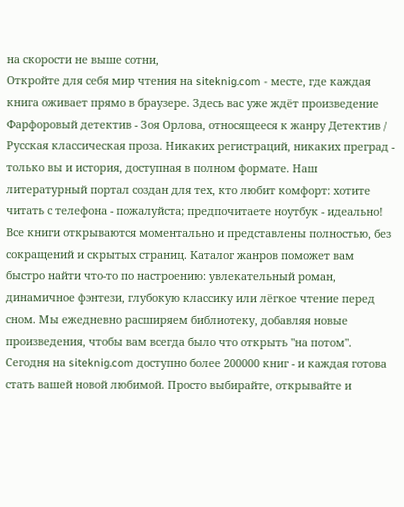на скорости не выше сотни,
Откройте для себя мир чтения на siteknig.com - месте, где каждая книга оживает прямо в браузере. Здесь вас уже ждёт произведение Фарфоровый детектив - Зоя Орлова, относящееся к жанру Детектив / Русская классическая проза. Никаких регистраций, никаких преград - только вы и история, доступная в полном формате. Наш литературный портал создан для тех, кто любит комфорт: хотите читать с телефона - пожалуйста; предпочитаете ноутбук - идеально! Все книги открываются моментально и представлены полностью, без сокращений и скрытых страниц. Каталог жанров поможет вам быстро найти что-то по настроению: увлекательный роман, динамичное фэнтези, глубокую классику или лёгкое чтение перед сном. Мы ежедневно расширяем библиотеку, добавляя новые произведения, чтобы вам всегда было что открыть "на потом". Сегодня на siteknig.com доступно более 200000 книг - и каждая готова стать вашей новой любимой. Просто выбирайте, открывайте и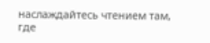наслаждайтесь чтением там, где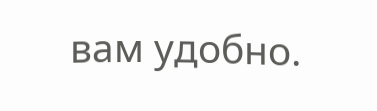вам удобно.